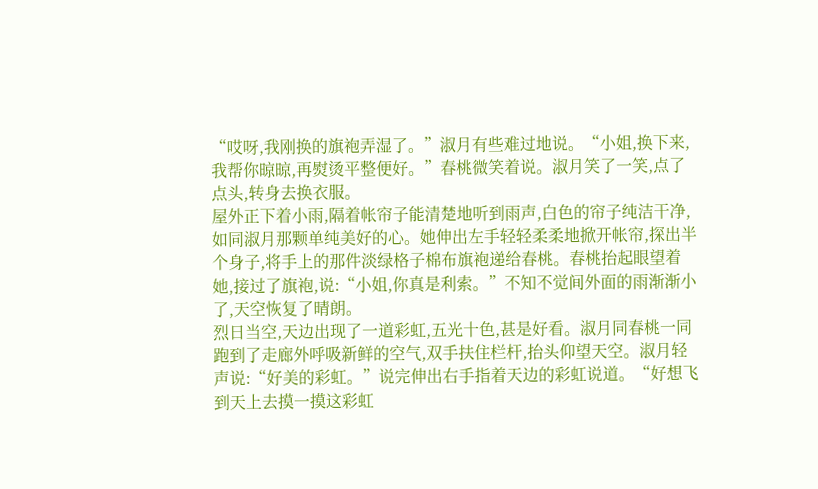“哎呀,我刚换的旗袍弄湿了。”淑月有些难过地说。“小姐,换下来,我帮你晾晾,再熨烫平整便好。”春桃微笑着说。淑月笑了一笑,点了点头,转身去换衣服。
屋外正下着小雨,隔着帐帘子能清楚地听到雨声,白色的帘子纯洁干净,如同淑月那颗单纯美好的心。她伸出左手轻轻柔柔地掀开帐帘,探出半个身子,将手上的那件淡绿格子棉布旗袍递给春桃。春桃抬起眼望着她,接过了旗袍,说:“小姐,你真是利索。”不知不觉间外面的雨渐渐小了,天空恢复了晴朗。
烈日当空,天边出现了一道彩虹,五光十色,甚是好看。淑月同春桃一同跑到了走廊外呼吸新鲜的空气,双手扶住栏杆,抬头仰望天空。淑月轻声说:“好美的彩虹。”说完伸出右手指着天边的彩虹说道。“好想飞到天上去摸一摸这彩虹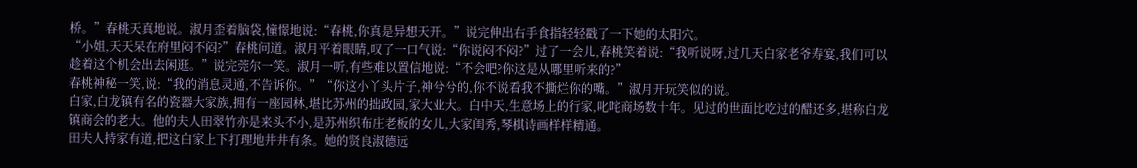桥。”春桃天真地说。淑月歪着脑袋,憧憬地说:“春桃,你真是异想天开。”说完伸出右手食指轻轻戳了一下她的太阳穴。
“小姐,天天呆在府里闷不闷?”春桃问道。淑月平着眼睛,叹了一口气说:“你说闷不闷?”过了一会儿,春桃笑着说:“我听说呀,过几天白家老爷寿宴,我们可以趁着这个机会出去闲逛。”说完莞尔一笑。淑月一听,有些难以置信地说:“不会吧?你这是从哪里听来的?”
春桃神秘一笑,说:“我的消息灵通,不告诉你。”“你这小丫头片子,神兮兮的,你不说看我不撕烂你的嘴。”淑月开玩笑似的说。
白家,白龙镇有名的瓷器大家族,拥有一座园林,堪比苏州的拙政园,家大业大。白中天,生意场上的行家,叱咤商场数十年。见过的世面比吃过的醋还多,堪称白龙镇商会的老大。他的夫人田翠竹亦是来头不小,是苏州织布庄老板的女儿,大家闺秀,琴棋诗画样样精通。
田夫人持家有道,把这白家上下打理地井井有条。她的贤良淑德远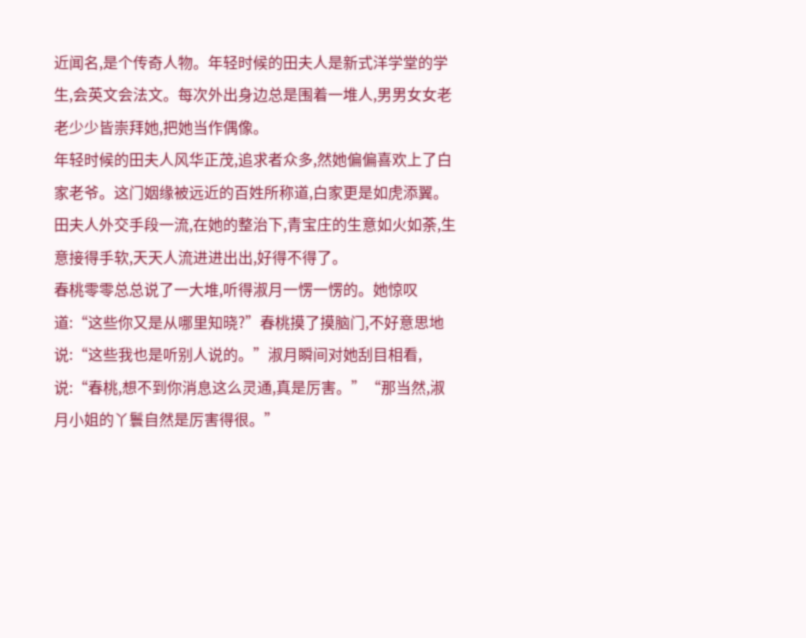近闻名,是个传奇人物。年轻时候的田夫人是新式洋学堂的学生,会英文会法文。每次外出身边总是围着一堆人,男男女女老老少少皆崇拜她,把她当作偶像。
年轻时候的田夫人风华正茂,追求者众多,然她偏偏喜欢上了白家老爷。这门姻缘被远近的百姓所称道,白家更是如虎添翼。田夫人外交手段一流,在她的整治下,青宝庄的生意如火如荼,生意接得手软,天天人流进进出出,好得不得了。
春桃零零总总说了一大堆,听得淑月一愣一愣的。她惊叹道:“这些你又是从哪里知晓?”春桃摸了摸脑门,不好意思地说:“这些我也是听别人说的。”淑月瞬间对她刮目相看,说:“春桃,想不到你消息这么灵通,真是厉害。”“那当然,淑月小姐的丫鬟自然是厉害得很。”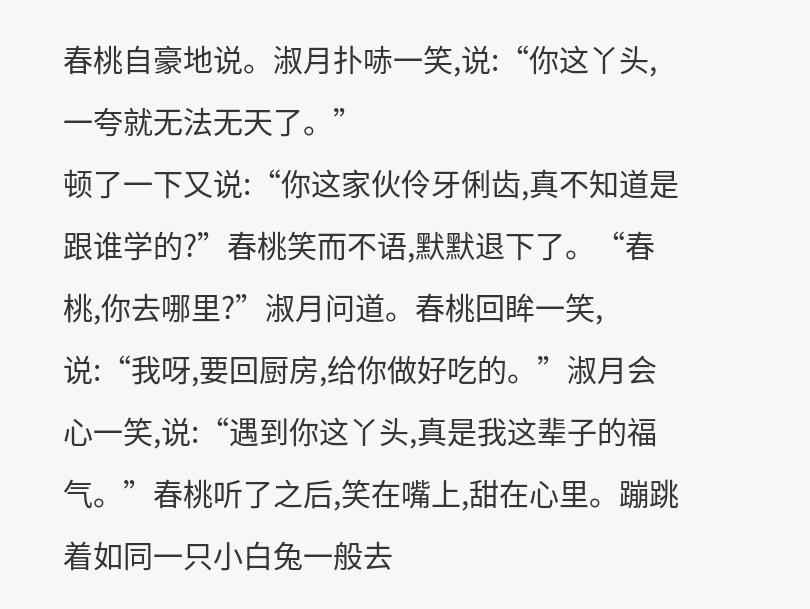春桃自豪地说。淑月扑哧一笑,说:“你这丫头,一夸就无法无天了。”
顿了一下又说:“你这家伙伶牙俐齿,真不知道是跟谁学的?”春桃笑而不语,默默退下了。“春桃,你去哪里?”淑月问道。春桃回眸一笑,说:“我呀,要回厨房,给你做好吃的。”淑月会心一笑,说:“遇到你这丫头,真是我这辈子的福气。”春桃听了之后,笑在嘴上,甜在心里。蹦跳着如同一只小白兔一般去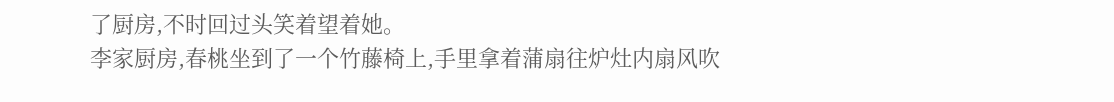了厨房,不时回过头笑着望着她。
李家厨房,春桃坐到了一个竹藤椅上,手里拿着蒲扇往炉灶内扇风吹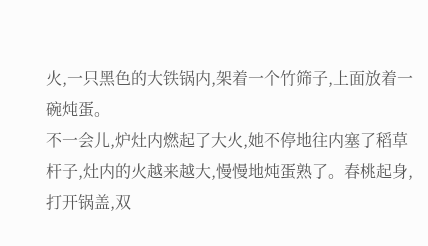火,一只黑色的大铁锅内,架着一个竹筛子,上面放着一碗炖蛋。
不一会儿,炉灶内燃起了大火,她不停地往内塞了稻草杆子,灶内的火越来越大,慢慢地炖蛋熟了。春桃起身,打开锅盖,双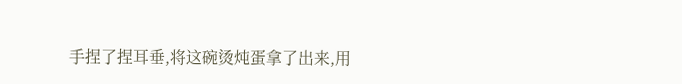手捏了捏耳垂,将这碗烫炖蛋拿了出来,用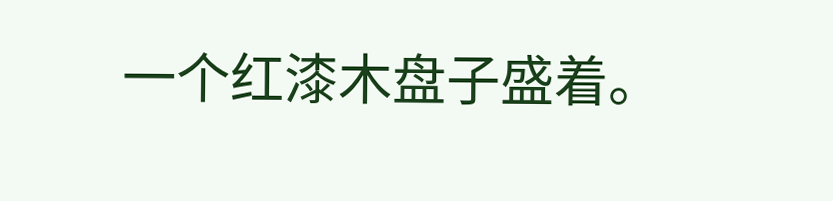一个红漆木盘子盛着。